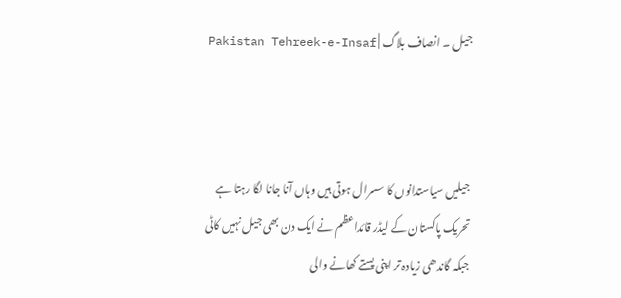جیل ۔ انصاف بلاگ | Pakistan Tehreek-e-Insaf



جیلیں سیاستدانوں کا سسرال ہوتی ہیں وہاں آنا جانا لگا رہتا ہے تحریک پاکستان کے لیڈر قائداعظم نے ایک دن بھی جیل نہیں کاٹی جبکہ گاندھی زیادہ تر اپنی پستے کھانے والی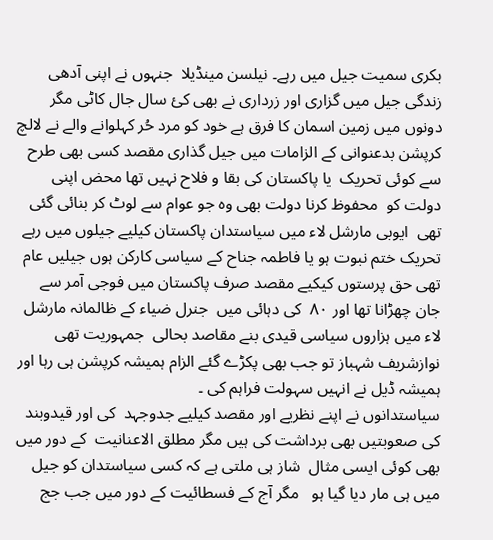بکری سمیت جیل میں رہے۔ نیلسن مینڈیلا  جنہوں نے اپنی آدھی زندگی جیل میں گزاری اور زرداری نے بھی کئ سال جال کاٹی مگر دونوں میں زمین اسمان کا فرق ہے خود کو مرد حُر کہلوانے والے نے لالچ کرپشن بدعنوانی کے الزامات میں جیل گذاری مقصد کسی بھی طرح سے کوئی تحریک  یا پاکستان کی بقا و فلاح نہیں تھا محض اپنی دولت کو  محفوظ کرنا دولت بھی وہ جو عوام سے لوٹ کر بنائی گئی تھی  ایوبی مارشل لاء میں سیاستدان پاکستان کیلیے جیلوں میں رہے تحریک ختم نبوت ہو یا فاطمہ جناح کے سیاسی کارکن ہوں جیلیں عام تھی حق پرستوں کیکیے مقصد صرف پاکستان میں فوجی آمر سے جان چھڑانا تھا اور ۸۰  کی دہائی میں  جنرل ضیاء کے ظالمانہ مارشل لاء میں ہزاروں سیاسی قیدی بنے مقاصد بحالی  جمہوریت تھی  نوازشریف شہباز تو جب بھی پکڑے گئے الزام ہمیشہ کرپشن ہی رہا اور ہمیشہ ڈیل نے انہیں سہولت فراہم کی ۔
سیاستدانوں نے اپنے نظریے اور مقصد کیلیے جدوجہد  کی اور قیدوبند کی صعوبتیں بھی برداشت کی ہیں مگر مطلق الاعنانیت  کے دور میں بھی کوئی ایسی مثال  شاز ہی ملتی ہے کہ کسی سیاستدان کو جیل میں ہی مار دیا گیا ہو   مگر آج کے فسطائیت کے دور میں جب جج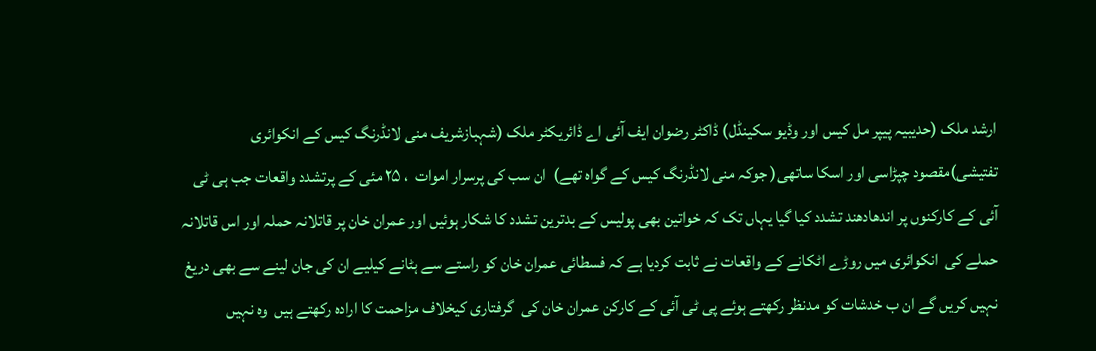ارشد ملک (حدیبیہ پیپر مل کیس اور وڈیو سکینڈل) ڈاکٹر رضوان ایف آئی اے ڈائریکٹر ملک (شہبازشریف منی لانڈرنگ کیس کے انکوائری تفتیشی)مقصود چپڑاسی اور اسکا ساتھی( جوکہ منی لانڈرنگ کیس کے گواہ تھے)  ان سب کی پرسرار اموات  ، ۲۵ مئی کے پرتشدد واقعات جب ہی ٹی آئی کے کارکنوں پر اندھادھند تشدد کیا گیا یہاں تک کہ خواتین بھی پولیس کے بدترین تشدد کا شکار ہوئیں اور عمران خان پر قاتلانہ حملہ اور اس قاتلانہ حملے کی  انکوائری میں روڑے اٹکانے کے واقعات نے ثابت کردیا ہے کہ فسطائی عمران خان کو راستے سے ہٹانے کیلیے ان کی جان لینے سے بھی دریغ نہیں کریں گے ان ب خدشات کو مدنظر رکھتے ہوئے پی ٹی آئی کے کارکن عمران خان کی  گرفتاری کیخلاف مزاحمت کا ارادہ رکھتے ہیں  وہ نہیں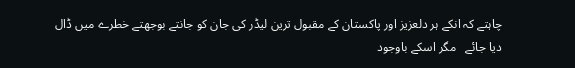چاہتے کہ انکے ہر دلعزیز اور پاکستان کے مقبول ترین لیڈر کی جان کو جانتے بوجھتے خطرے میں ڈال دیا جائے   مگر اسکے باوجود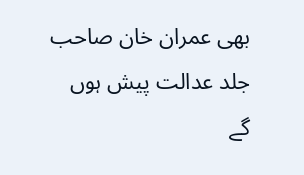بھی عمران خان صاحب جلد عدالت پیش ہوں گے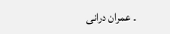۔ عمران درانی